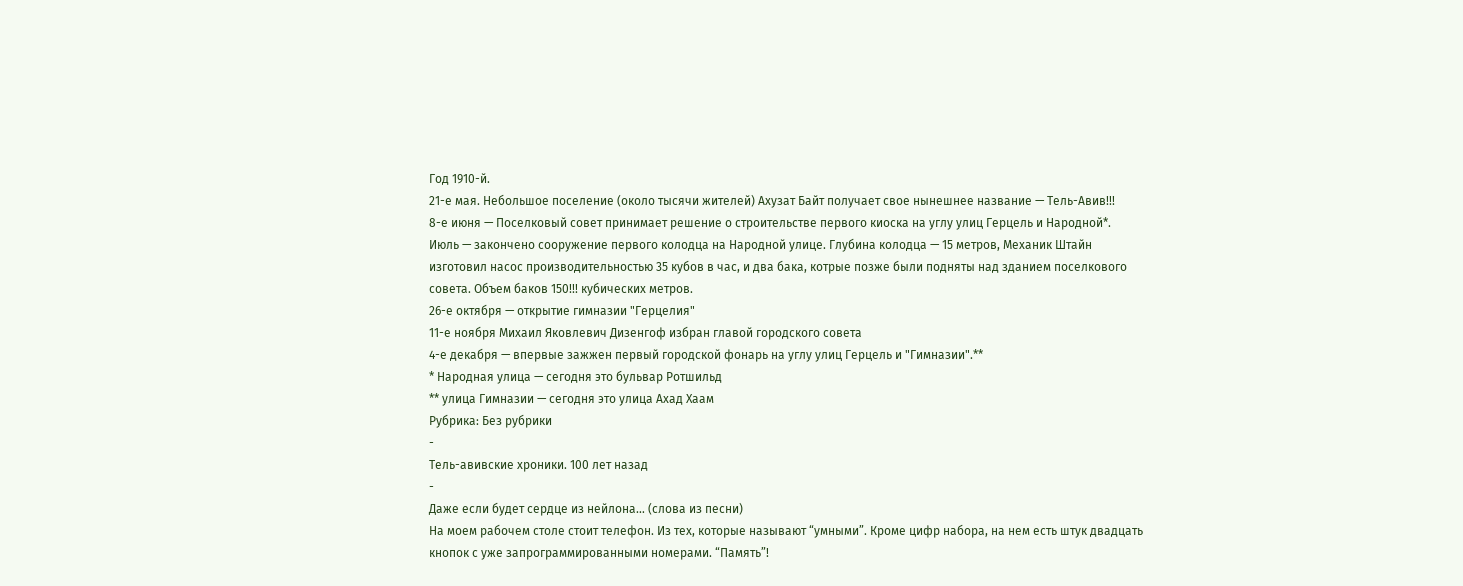Год 1910-й.
21-е мая. Небольшое поселение (около тысячи жителей) Ахузат Байт получает свое нынешнее название — Тель-Авив!!!
8-е июня — Поселковый совет принимает решение о строительстве первого киоска на углу улиц Герцель и Народной*.
Июль — закончено сооружение первого колодца на Народной улице. Глубина колодца — 15 метров, Механик Штайн изготовил насос производительностью 35 кубов в час, и два бака, котрые позже были подняты над зданием поселкового совета. Объем баков 150!!! кубических метров.
26-е октября — открытие гимназии "Герцелия"
11-е ноября Михаил Яковлевич Дизенгоф избран главой городского совета
4-е декабря — впервые зажжен первый городской фонарь на углу улиц Герцель и "Гимназии".**
* Народная улица — сегодня это бульвар Ротшильд
** улица Гимназии — сегодня это улица Ахад Хаам
Рубрика: Без рубрики
-
Тель-авивские хроники. 100 лет назад
-
Даже если будет сердце из нейлона… (слова из песни)
На моем рабочем столе стоит телефон. Из тех, которые называют “умными”. Кроме цифр набора, на нем есть штук двадцать кнопок с уже запрограммированными номерами. “Память”!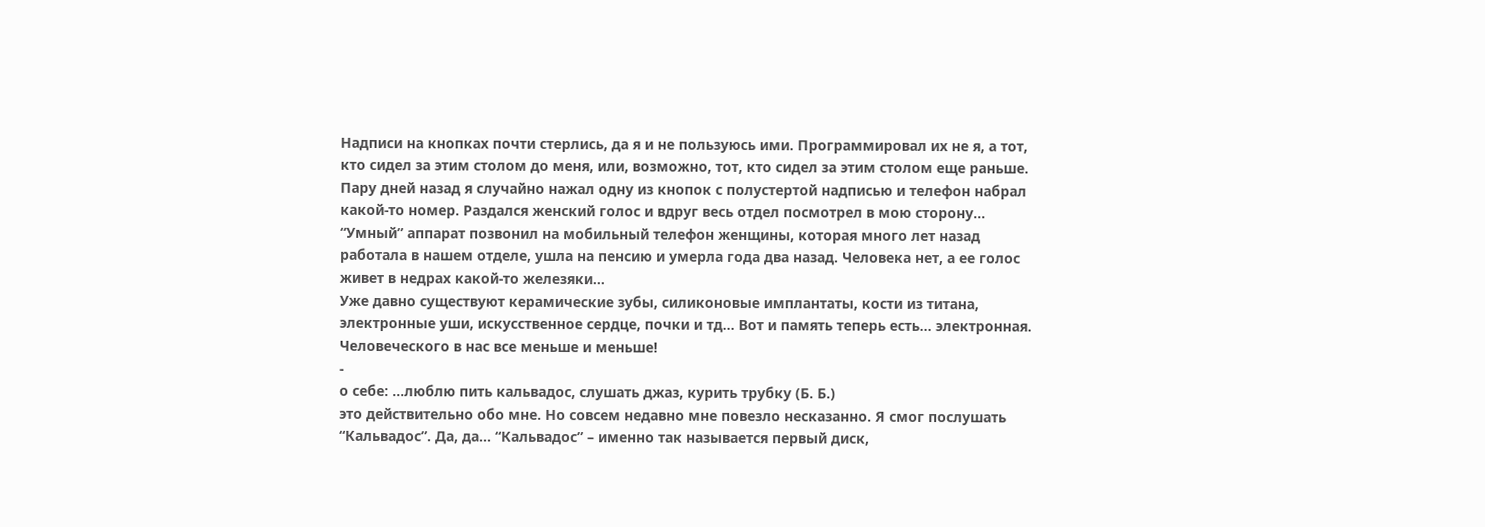Надписи на кнопках почти стерлись, да я и не пользуюсь ими. Программировал их не я, а тот, кто сидел за этим столом до меня, или, возможно, тот, кто сидел за этим столом еще раньше.
Пару дней назад я случайно нажал одну из кнопок с полустертой надписью и телефон набрал какой-то номер. Раздался женский голос и вдруг весь отдел посмотрел в мою сторону… “Умный” аппарат позвонил на мобильный телефон женщины, которая много лет назад работала в нашем отделе, ушла на пенсию и умерла года два назад. Человека нет, а ее голос живет в недрах какой-то железяки…
Уже давно существуют керамические зубы, силиконовые имплантаты, кости из титана, электронные уши, искусственное сердце, почки и тд… Вот и память теперь есть… электронная.
Человеческого в нас все меньше и меньше!
-
о себе: …люблю пить кальвадос, слушать джаз, курить трубку (Б. Б.)
это действительно обо мне. Но совсем недавно мне повезло несказанно. Я смог послушать “Кальвадос”. Да, да… “Кальвадос” – именно так называется первый диск,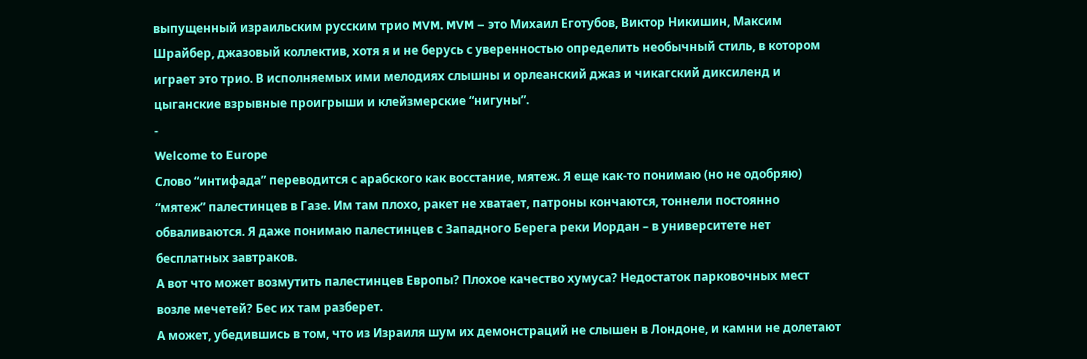выпущенный израильским русским трио MVM. MVM – это Михаил Еготубов, Виктор Никишин, Максим Шрайбер, джазовый коллектив, хотя я и не берусь с уверенностью определить необычный стиль, в котором играет это трио. В исполняемых ими мелодиях слышны и орлеанский джаз и чикагский диксиленд и цыганские взрывные проигрыши и клейзмерские “нигуны”.
-
Welcome to Europe
Слово “интифада” переводится с арабского как восстание, мятеж. Я еще как-то понимаю (но не одобряю) “мятеж” палестинцев в Газе. Им там плохо, ракет не хватает, патроны кончаются, тоннели постоянно обваливаются. Я даже понимаю палестинцев с Западного Берега реки Иордан – в университете нет бесплатных завтраков.
А вот что может возмутить палестинцев Европы? Плохое качество хумуса? Недостаток парковочных мест возле мечетей? Бес их там разберет.
А может, убедившись в том, что из Израиля шум их демонстраций не слышен в Лондоне, и камни не долетают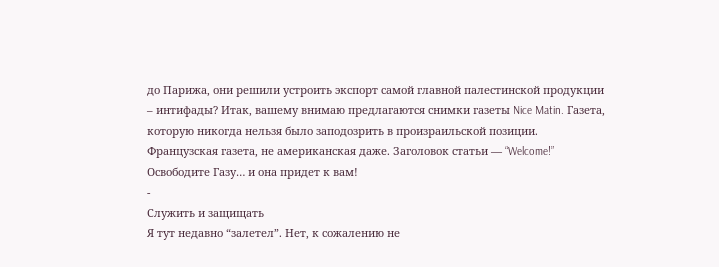до Парижа, они решили устроить экспорт самой главной палестинской продукции – интифады? Итак, вашему внимаю предлагаются снимки газеты Nice Matin. Газета, которую никогда нельзя было заподозрить в произраильской позиции. Французская газета, не американская даже. Заголовок статьи — “Welcome!”
Освободите Газу… и она придет к вам!
-
Служить и защищать
Я тут недавно “залетел”. Нет, к сожалению не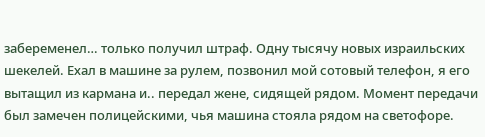забеременел… только получил штраф. Одну тысячу новых израильских шекелей. Ехал в машине за рулем, позвонил мой сотовый телефон, я его вытащил из кармана и.. передал жене, сидящей рядом. Момент передачи был замечен полицейскими, чья машина стояла рядом на светофоре.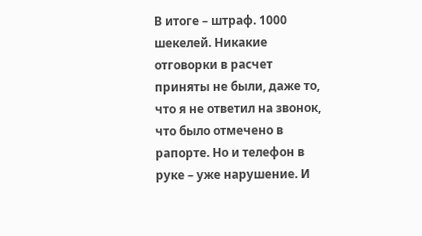В итоге – штраф. 1000 шекелей. Никакие отговорки в расчет приняты не были, даже то, что я не ответил на звонок, что было отмечено в рапорте. Но и телефон в руке – уже нарушение. И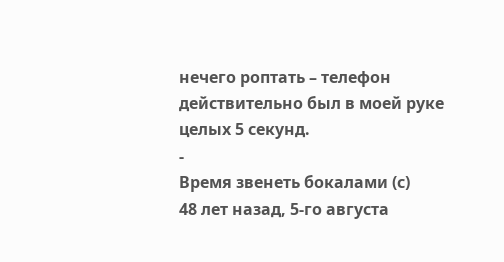нечего роптать – телефон действительно был в моей руке целых 5 секунд.
-
Время звенеть бокалами (с)
48 лет назад, 5-го августа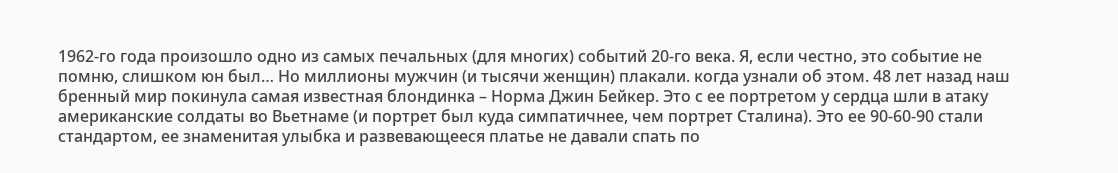1962-го года произошло одно из самых печальных (для многих) событий 20-го века. Я, если честно, это событие не помню, слишком юн был… Но миллионы мужчин (и тысячи женщин) плакали. когда узнали об этом. 48 лет назад наш бренный мир покинула самая известная блондинка – Норма Джин Бейкер. Это с ее портретом у сердца шли в атаку американские солдаты во Вьетнаме (и портрет был куда симпатичнее, чем портрет Сталина). Это ее 90-60-90 стали стандартом, ее знаменитая улыбка и развевающееся платье не давали спать по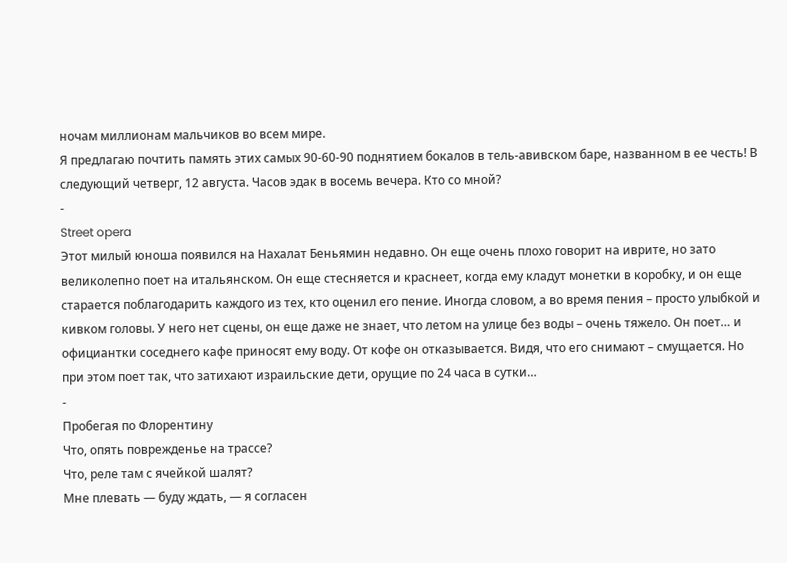ночам миллионам мальчиков во всем мире.
Я предлагаю почтить память этих самых 90-60-90 поднятием бокалов в тель-авивском баре, названном в ее честь! В следующий четверг, 12 августа. Часов эдак в восемь вечера. Кто со мной?
-
Street opera
Этот милый юноша появился на Нахалат Беньямин недавно. Он еще очень плохо говорит на иврите, но зато великолепно поет на итальянском. Он еще стесняется и краснеет, когда ему кладут монетки в коробку, и он еще старается поблагодарить каждого из тех, кто оценил его пение. Иногда словом, а во время пения – просто улыбкой и кивком головы. У него нет сцены, он еще даже не знает, что летом на улице без воды – очень тяжело. Он поет… и официантки соседнего кафе приносят ему воду. От кофе он отказывается. Видя, что его снимают – смущается. Но при этом поет так, что затихают израильские дети, орущие по 24 часа в сутки…
-
Пробегая по Флорентину
Что, опять поврежденье на трассе?
Что, реле там с ячейкой шалят?
Мне плевать — буду ждать, — я согласен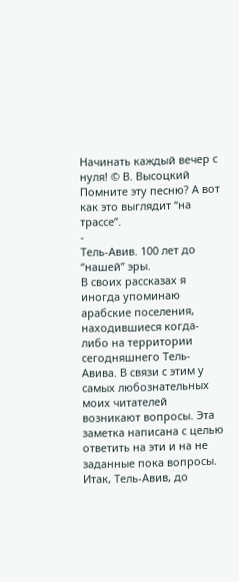Начинать каждый вечер с нуля! © В. Высоцкий
Помните эту песню? А вот как это выглядит “на трассе”.
-
Тель-Авив. 100 лет до “нашей” эры.
В своих рассказах я иногда упоминаю арабские поселения, находившиеся когда-либо на территории сегодняшнего Тель-Авива. В связи с этим у самых любознательных моих читателей возникают вопросы. Эта заметка написана с целью ответить на эти и на не заданные пока вопросы. Итак, Тель-Авив, до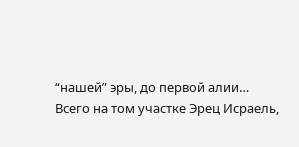“нашей” эры, до первой алии…
Всего на том участке Эрец Исраель,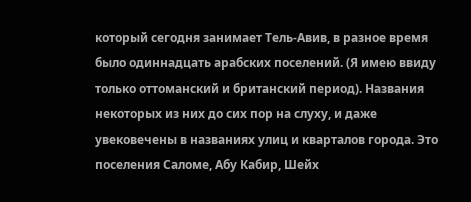который сегодня занимает Тель-Авив, в разное время было одиннадцать арабских поселений. (Я имею ввиду только оттоманский и британский период). Названия некоторых из них до сих пор на слуху, и даже увековечены в названиях улиц и кварталов города. Это поселения Саломе, Абу Кабир, Шейх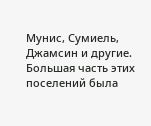Мунис, Сумиель, Джамсин и другие. Большая часть этих поселений была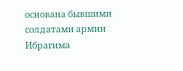основана бывшими солдатами армии Ибрагима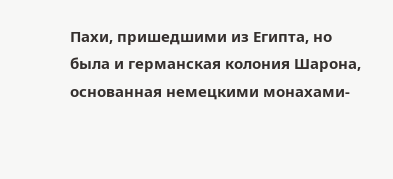Пахи, пришедшими из Египта, но была и германская колония Шарона, основанная немецкими монахами-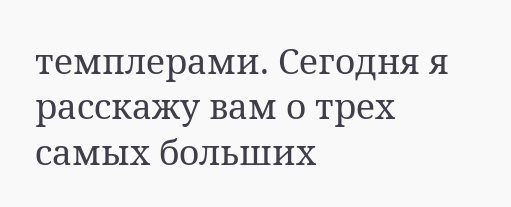темплерами. Сегодня я расскажу вам о трех самых больших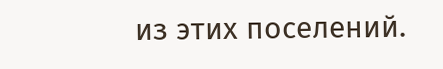из этих поселений.